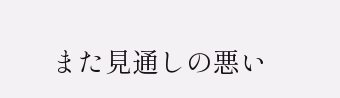また見通しの悪い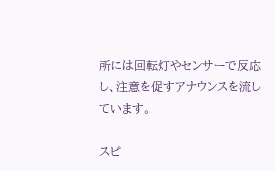所には回転灯やセンサーで反応し、注意を促すアナウンスを流しています。

スピ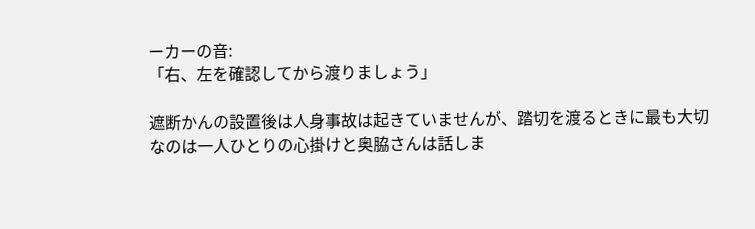ーカーの音:
「右、左を確認してから渡りましょう」

遮断かんの設置後は人身事故は起きていませんが、踏切を渡るときに最も大切なのは一人ひとりの心掛けと奥脇さんは話しま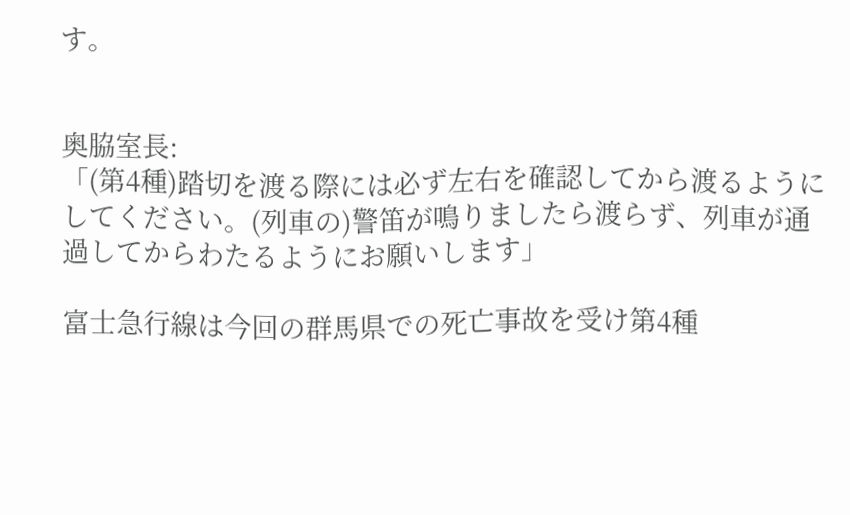す。


奥脇室長:
「(第4種)踏切を渡る際には必ず左右を確認してから渡るようにしてください。(列車の)警笛が鳴りましたら渡らず、列車が通過してからわたるようにお願いします」

富士急行線は今回の群馬県での死亡事故を受け第4種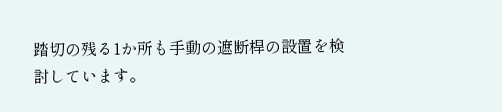踏切の残る1か所も手動の遮断桿の設置を検討しています。